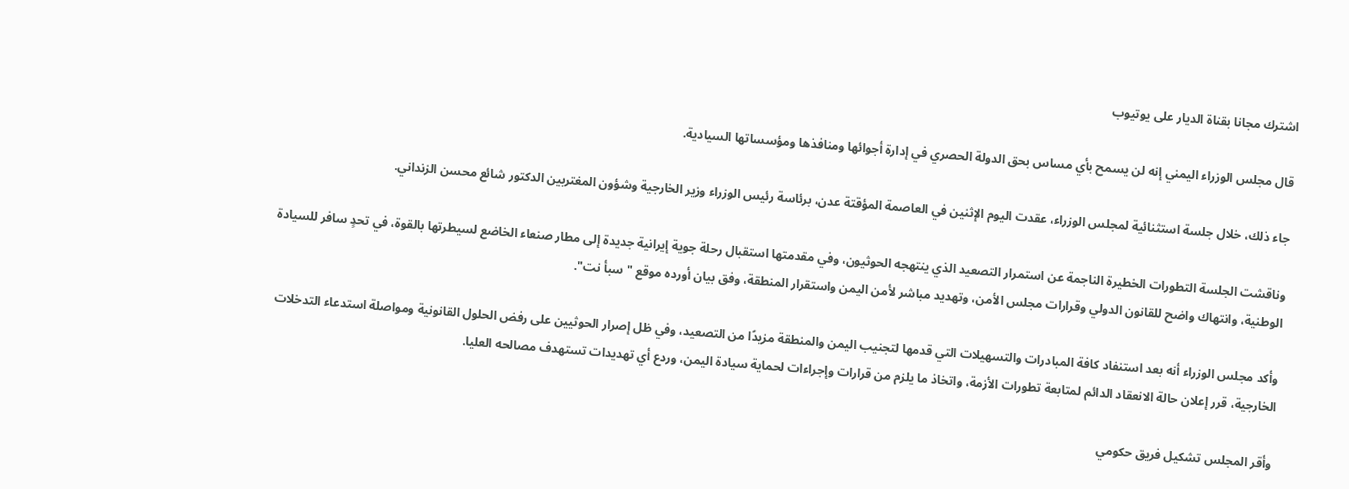اشترك مجانا بقناة الديار على يوتيوب

قال مجلس الوزراء اليمني إنه لن يسمح بأي مساس بحق الدولة الحصري في إدارة أجوائها ومنافذها ومؤسساتها السيادية.

جاء ذلك، خلال جلسة استثنائية لمجلس الوزراء، عقدت اليوم الإثنين في العاصمة المؤقتة عدن، برئاسة رئيس الوزراء وزير الخارجية وشؤون المغتربين الدكتور شائع محسن الزنداني.

وناقشت الجلسة التطورات الخطيرة الناجمة عن استمرار التصعيد الذي ينتهجه الحوثيون، وفي مقدمتها استقبال رحلة جوية إيرانية جديدة إلى مطار صنعاء الخاضع لسيطرتها بالقوة، في تحدٍ سافر للسيادة الوطنية، وانتهاك واضح للقانون الدولي وقرارات مجلس الأمن، وتهديد مباشر لأمن اليمن واستقرار المنطقة، وفق بيان أورده موقع "سبأ نت".

وأكد مجلس الوزراء أنه بعد استنفاد كافة المبادرات والتسهيلات التي قدمها لتجنيب اليمن والمنطقة مزيدًا من التصعيد، وفي ظل إصرار الحوثيين على رفض الحلول القانونية ومواصلة استدعاء التدخلات الخارجية، قرر إعلان حالة الانعقاد الدائم لمتابعة تطورات الأزمة، واتخاذ ما يلزم من قرارات وإجراءات لحماية سيادة اليمن، وردع أي تهديدات تستهدف مصالحه العليا.

وأقر المجلس تشكيل فريق حكومي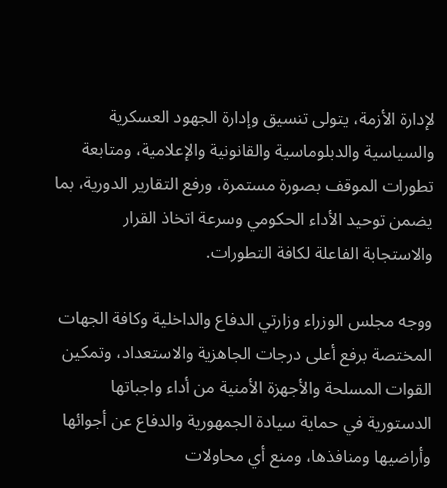لإدارة الأزمة، يتولى تنسيق وإدارة الجهود العسكرية والسياسية والدبلوماسية والقانونية والإعلامية، ومتابعة تطورات الموقف بصورة مستمرة، ورفع التقارير الدورية، بما يضمن توحيد الأداء الحكومي وسرعة اتخاذ القرار والاستجابة الفاعلة لكافة التطورات.

ووجه مجلس الوزراء وزارتي الدفاع والداخلية وكافة الجهات المختصة برفع أعلى درجات الجاهزية والاستعداد، وتمكين القوات المسلحة والأجهزة الأمنية من أداء واجباتها الدستورية في حماية سيادة الجمهورية والدفاع عن أجوائها وأراضيها ومنافذها، ومنع أي محاولات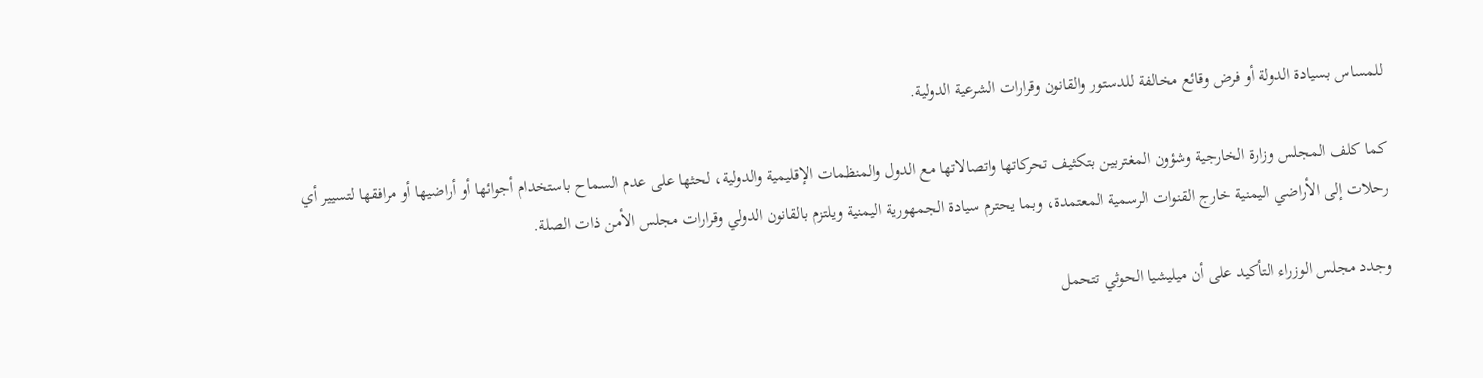للمساس بسيادة الدولة أو فرض وقائع مخالفة للدستور والقانون وقرارات الشرعية الدولية.

كما كلف المجلس وزارة الخارجية وشؤون المغتربين بتكثيف تحركاتها واتصالاتها مع الدول والمنظمات الإقليمية والدولية، لحثها على عدم السماح باستخدام أجوائها أو أراضيها أو مرافقها لتسيير أي رحلات إلى الأراضي اليمنية خارج القنوات الرسمية المعتمدة، وبما يحترم سيادة الجمهورية اليمنية ويلتزم بالقانون الدولي وقرارات مجلس الأمن ذات الصلة.

وجدد مجلس الوزراء التأكيد على أن ميليشيا الحوثي تتحمل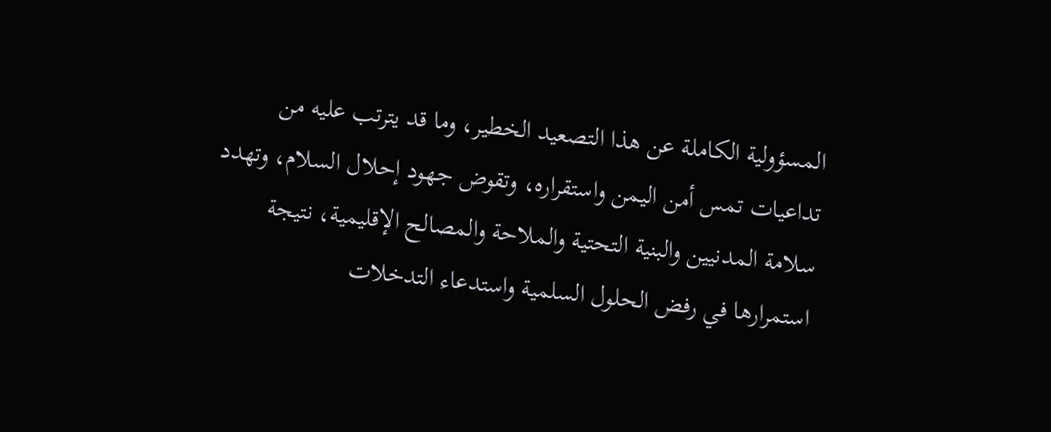المسؤولية الكاملة عن هذا التصعيد الخطير، وما قد يترتب عليه من تداعيات تمس أمن اليمن واستقراره، وتقوض جهود إحلال السلام، وتهدد سلامة المدنيين والبنية التحتية والملاحة والمصالح الإقليمية، نتيجة استمرارها في رفض الحلول السلمية واستدعاء التدخلات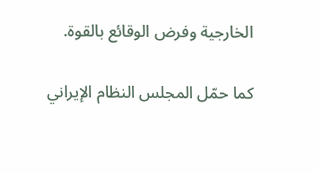الخارجية وفرض الوقائع بالقوة.

كما حمّل المجلس النظام الإيراني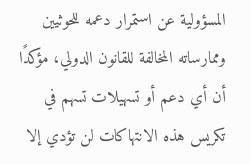المسؤولية عن استمرار دعمه للحوثيين وممارساته المخالفة للقانون الدولي، مؤكدًا أن أي دعم أو تسهيلات تسهم في تكريس هذه الانتهاكات لن تؤدي إلا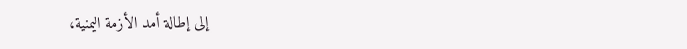إلى إطالة أمد الأزمة اليمنية،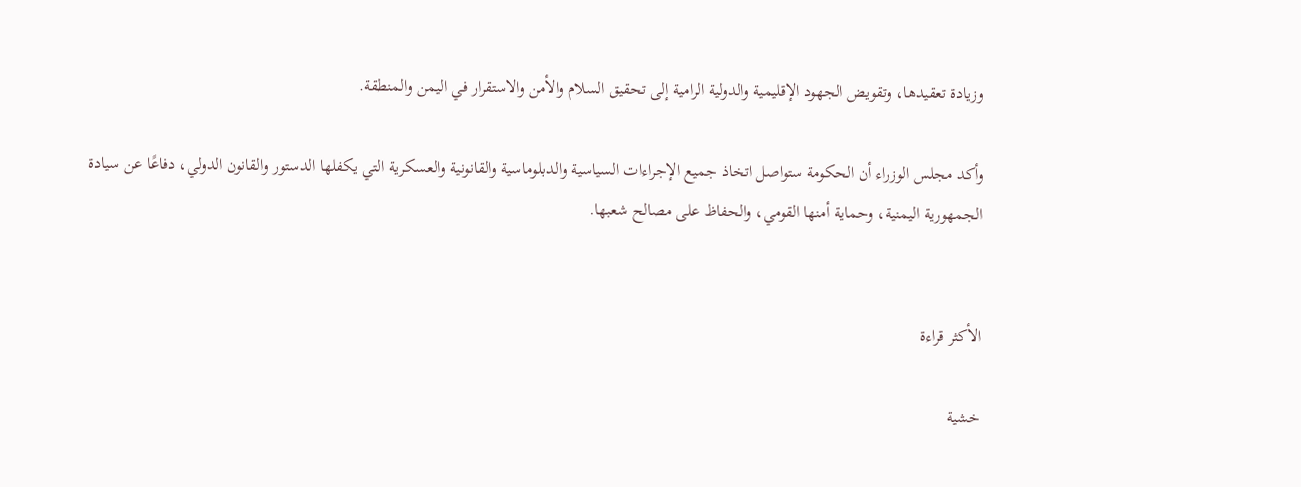وزيادة تعقيدها، وتقويض الجهود الإقليمية والدولية الرامية إلى تحقيق السلام والأمن والاستقرار في اليمن والمنطقة.

وأكد مجلس الوزراء أن الحكومة ستواصل اتخاذ جميع الإجراءات السياسية والدبلوماسية والقانونية والعسكرية التي يكفلها الدستور والقانون الدولي، دفاعًا عن سيادة الجمهورية اليمنية، وحماية أمنها القومي، والحفاظ على مصالح شعبها.


الأكثر قراءة

خشية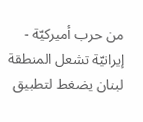من حرب أميركيّة - إيرانيّة تشعل المنطقة لبنان يضغط لتطبيق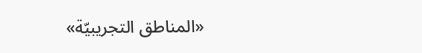«المناطق التجريبيّة»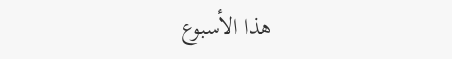هذا الأسبوع